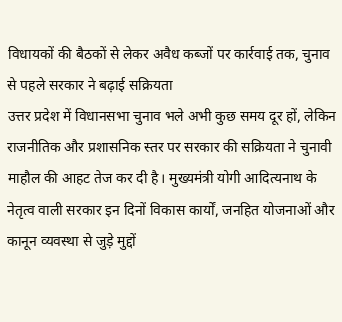विधायकों की बैठकों से लेकर अवैध कब्जों पर कार्रवाई तक, चुनाव से पहले सरकार ने बढ़ाई सक्रियता
उत्तर प्रदेश में विधानसभा चुनाव भले अभी कुछ समय दूर हों, लेकिन राजनीतिक और प्रशासनिक स्तर पर सरकार की सक्रियता ने चुनावी माहौल की आहट तेज कर दी है। मुख्यमंत्री योगी आदित्यनाथ के नेतृत्व वाली सरकार इन दिनों विकास कार्यों, जनहित योजनाओं और कानून व्यवस्था से जुड़े मुद्दों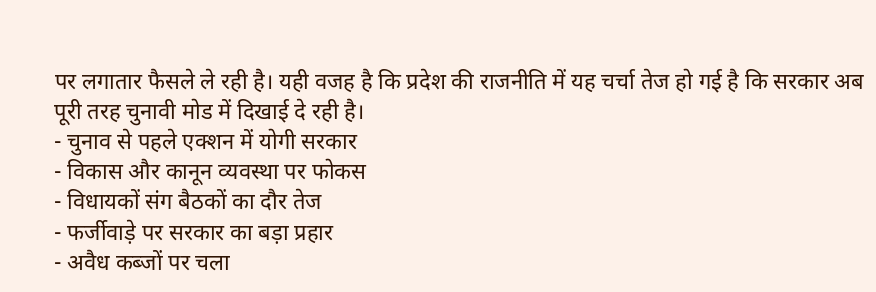पर लगातार फैसले ले रही है। यही वजह है कि प्रदेश की राजनीति में यह चर्चा तेज हो गई है कि सरकार अब पूरी तरह चुनावी मोड में दिखाई दे रही है।
- चुनाव से पहले एक्शन में योगी सरकार
- विकास और कानून व्यवस्था पर फोकस
- विधायकों संग बैठकों का दौर तेज
- फर्जीवाड़े पर सरकार का बड़ा प्रहार
- अवैध कब्जों पर चला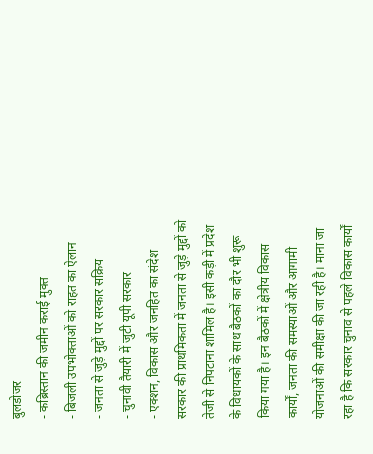बुलडोजर
- कब्रिस्तान की जमीन कराई मुक्त
- बिजली उपभोक्ताओं को राहत का ऐलान
- जनता से जुड़े मुद्दों पर सरकार सक्रिय
- चुनावी तैयारी में जुटी यूपी सरकार
- एक्शन, विकास और जनहित का संदेश
सरकार की प्राथमिकता में जनता से जुड़े मुद्दों को तेजी से निपटाना शामिल है। इसी कड़ी में प्रदेश के विधायकों के साथ बैठकों का दौर भी शुरू किया गया है। इन बैठकों में क्षेत्रीय विकास कार्यों, जनता की समस्याओं और आगामी योजनाओं की समीक्षा की जा रही है। माना जा रहा है कि सरकार चुनाव से पहले विकास कार्यों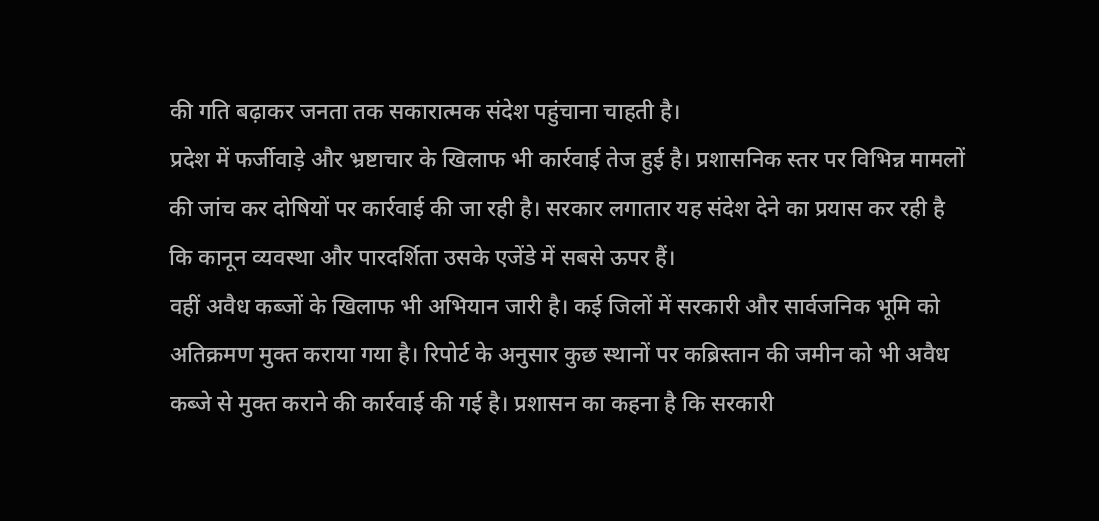की गति बढ़ाकर जनता तक सकारात्मक संदेश पहुंचाना चाहती है।
प्रदेश में फर्जीवाड़े और भ्रष्टाचार के खिलाफ भी कार्रवाई तेज हुई है। प्रशासनिक स्तर पर विभिन्न मामलों की जांच कर दोषियों पर कार्रवाई की जा रही है। सरकार लगातार यह संदेश देने का प्रयास कर रही है कि कानून व्यवस्था और पारदर्शिता उसके एजेंडे में सबसे ऊपर हैं।
वहीं अवैध कब्जों के खिलाफ भी अभियान जारी है। कई जिलों में सरकारी और सार्वजनिक भूमि को अतिक्रमण मुक्त कराया गया है। रिपोर्ट के अनुसार कुछ स्थानों पर कब्रिस्तान की जमीन को भी अवैध कब्जे से मुक्त कराने की कार्रवाई की गई है। प्रशासन का कहना है कि सरकारी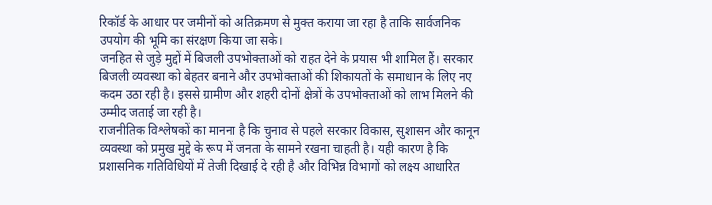रिकॉर्ड के आधार पर जमीनों को अतिक्रमण से मुक्त कराया जा रहा है ताकि सार्वजनिक उपयोग की भूमि का संरक्षण किया जा सके।
जनहित से जुड़े मुद्दों में बिजली उपभोक्ताओं को राहत देने के प्रयास भी शामिल हैं। सरकार बिजली व्यवस्था को बेहतर बनाने और उपभोक्ताओं की शिकायतों के समाधान के लिए नए कदम उठा रही है। इससे ग्रामीण और शहरी दोनों क्षेत्रों के उपभोक्ताओं को लाभ मिलने की उम्मीद जताई जा रही है।
राजनीतिक विश्लेषकों का मानना है कि चुनाव से पहले सरकार विकास, सुशासन और कानून व्यवस्था को प्रमुख मुद्दे के रूप में जनता के सामने रखना चाहती है। यही कारण है कि प्रशासनिक गतिविधियों में तेजी दिखाई दे रही है और विभिन्न विभागों को लक्ष्य आधारित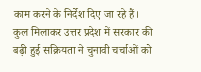काम करने के निर्देश दिए जा रहे हैं।
कुल मिलाकर उत्तर प्रदेश में सरकार की बढ़ी हुई सक्रियता ने चुनावी चर्चाओं को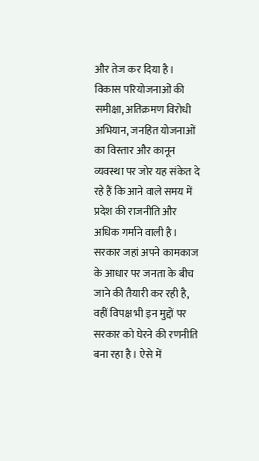और तेज कर दिया है। विकास परियोजनाओं की समीक्षा, अतिक्रमण विरोधी अभियान, जनहित योजनाओं का विस्तार और कानून व्यवस्था पर जोर यह संकेत दे रहे हैं कि आने वाले समय में प्रदेश की राजनीति और अधिक गर्माने वाली है। सरकार जहां अपने कामकाज के आधार पर जनता के बीच जाने की तैयारी कर रही है, वहीं विपक्ष भी इन मुद्दों पर सरकार को घेरने की रणनीति बना रहा है। ऐसे में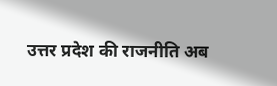उत्तर प्रदेश की राजनीति अब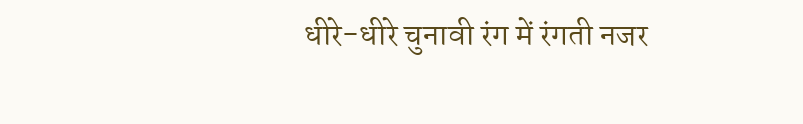धीरे-धीरे चुनावी रंग में रंगती नजर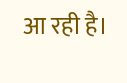आ रही है।